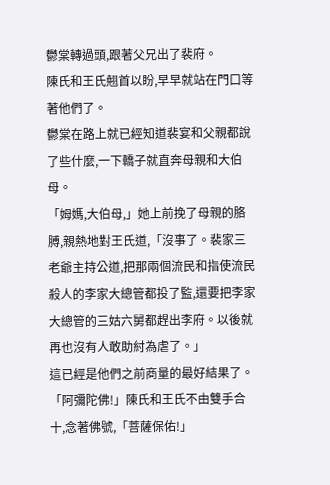鬱棠轉過頭,跟著父兄出了裴府。
陳氏和王氏翹首以盼,早早就站在門口等著他們了。
鬱棠在路上就已經知道裴宴和父親都說了些什麼,一下轎子就直奔母親和大伯母。
「姆媽,大伯母,」她上前挽了母親的胳膊,親熱地對王氏道,「沒事了。裴家三老爺主持公道,把那兩個流民和指使流民殺人的李家大總管都投了監,還要把李家大總管的三姑六舅都趕出李府。以後就再也沒有人敢助紂為虐了。」
這已經是他們之前商量的最好結果了。
「阿彌陀佛!」陳氏和王氏不由雙手合十,念著佛號,「菩薩保佑!」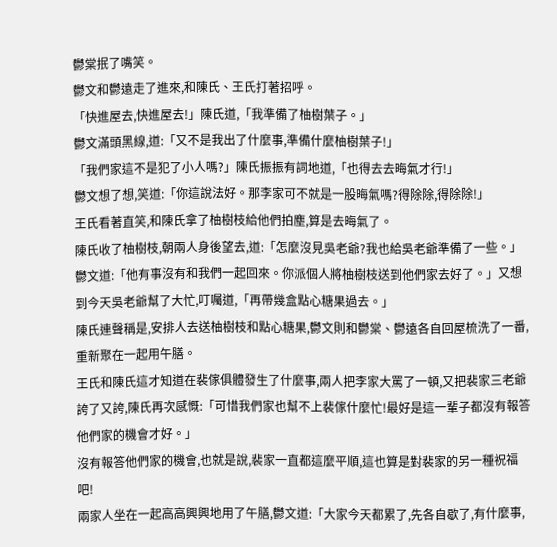鬱棠抿了嘴笑。
鬱文和鬱遠走了進來,和陳氏、王氏打著招呼。
「快進屋去,快進屋去!」陳氏道,「我準備了柚樹葉子。」
鬱文滿頭黑線,道:「又不是我出了什麼事,準備什麼柚樹葉子!」
「我們家這不是犯了小人嗎?」陳氏振振有詞地道,「也得去去晦氣才行!」
鬱文想了想,笑道:「你這說法好。那李家可不就是一股晦氣嗎?得除除,得除除!」
王氏看著直笑,和陳氏拿了柚樹枝給他們拍塵,算是去晦氣了。
陳氏收了柚樹枝,朝兩人身後望去,道:「怎麼沒見吳老爺?我也給吳老爺準備了一些。」
鬱文道:「他有事沒有和我們一起回來。你派個人將柚樹枝送到他們家去好了。」又想到今天吳老爺幫了大忙,叮囑道,「再帶幾盒點心糖果過去。」
陳氏連聲稱是,安排人去送柚樹枝和點心糖果,鬱文則和鬱棠、鬱遠各自回屋梳洗了一番,重新聚在一起用午膳。
王氏和陳氏這才知道在裴傢俱體發生了什麼事,兩人把李家大罵了一頓,又把裴家三老爺誇了又誇,陳氏再次感慨:「可惜我們家也幫不上裴傢什麼忙!最好是這一輩子都沒有報答他們家的機會才好。」
沒有報答他們家的機會,也就是說,裴家一直都這麼平順,這也算是對裴家的另一種祝福吧!
兩家人坐在一起高高興興地用了午膳,鬱文道:「大家今天都累了,先各自歇了,有什麼事,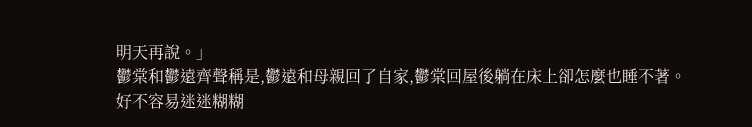明天再說。」
鬱棠和鬱遠齊聲稱是,鬱遠和母親回了自家,鬱棠回屋後躺在床上卻怎麼也睡不著。
好不容易迷迷糊糊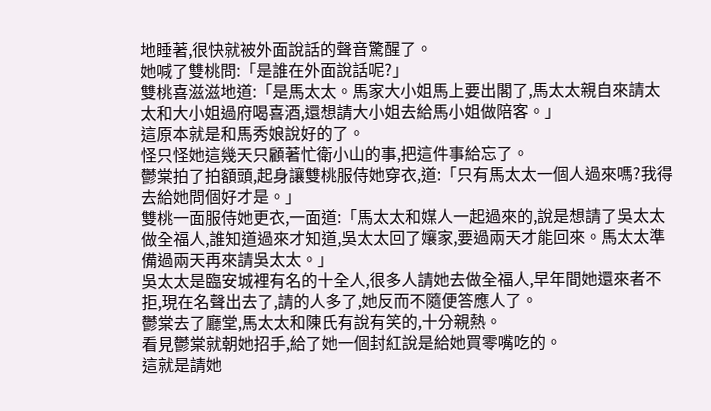地睡著,很快就被外面說話的聲音驚醒了。
她喊了雙桃問:「是誰在外面說話呢?」
雙桃喜滋滋地道:「是馬太太。馬家大小姐馬上要出閣了,馬太太親自來請太太和大小姐過府喝喜酒,還想請大小姐去給馬小姐做陪客。」
這原本就是和馬秀娘說好的了。
怪只怪她這幾天只顧著忙衛小山的事,把這件事給忘了。
鬱棠拍了拍額頭,起身讓雙桃服侍她穿衣,道:「只有馬太太一個人過來嗎?我得去給她問個好才是。」
雙桃一面服侍她更衣,一面道:「馬太太和媒人一起過來的,說是想請了吳太太做全福人,誰知道過來才知道,吳太太回了孃家,要過兩天才能回來。馬太太準備過兩天再來請吳太太。」
吳太太是臨安城裡有名的十全人,很多人請她去做全福人,早年間她還來者不拒,現在名聲出去了,請的人多了,她反而不隨便答應人了。
鬱棠去了廳堂,馬太太和陳氏有說有笑的,十分親熱。
看見鬱棠就朝她招手,給了她一個封紅說是給她買零嘴吃的。
這就是請她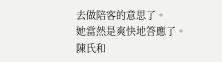去做陪客的意思了。
她當然是爽快地答應了。
陳氏和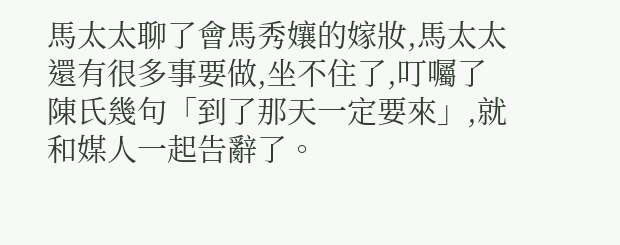馬太太聊了會馬秀孃的嫁妝,馬太太還有很多事要做,坐不住了,叮囑了陳氏幾句「到了那天一定要來」,就和媒人一起告辭了。